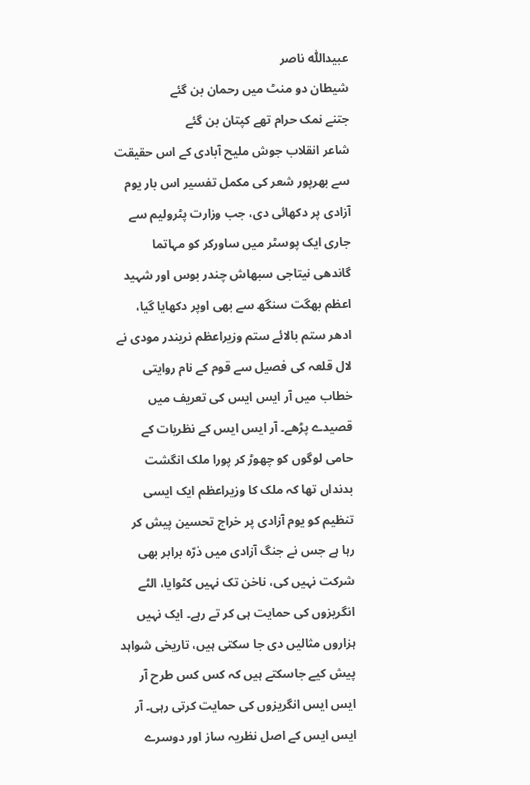عبیداللّٰہ ناصر
شیطان دو منٹ میں رحمان بن گئے
جتنے نمک حرام تھے کپتان بن گئے
شاعر انقلاب جوش ملیح آبادی کے اس حقیقت سے بھرپور شعر کی مکمل تفسیر اس بار یوم آزادی پر دکھائی دی، جب وزارت پٹرولیم سے جاری ایک پوسٹر میں ساورکر کو مہاتما گاندھی نیتاجی سبھاش چندر بوس اور شہید اعظم بھگت سنگھ سے بھی اوپر دکھایا گیا، ادھر ستم بالائے ستم وزیراعظم نریندر مودی نے لال قلعہ کی فصیل سے قوم کے نام روایتی خطاب میں آر ایس ایس کی تعریف میں قصیدے پڑھے۔ آر ایس ایس کے نظریات کے حامی لوگوں کو چھوڑ کر پورا ملک انگشت بدنداں تھا کہ ملک کا وزیراعظم ایک ایسی تنظیم کو یوم آزادی پر خراج تحسین پیش کر رہا ہے جس نے جنگ آزادی میں ذرّہ برابر بھی شرکت نہیں کی، ناخن تک نہیں کٹوایا، الٹے انگریزوں کی حمایت ہی کر تے رہے۔ ایک نہیں ہزاروں مثالیں دی جا سکتی ہیں، تاریخی شواہد پیش کیے جاسکتے ہیں کہ کس کس طرح آر ایس ایس انگریزوں کی حمایت کرتی رہی۔ آر ایس ایس کے اصل نظریہ ساز اور دوسرے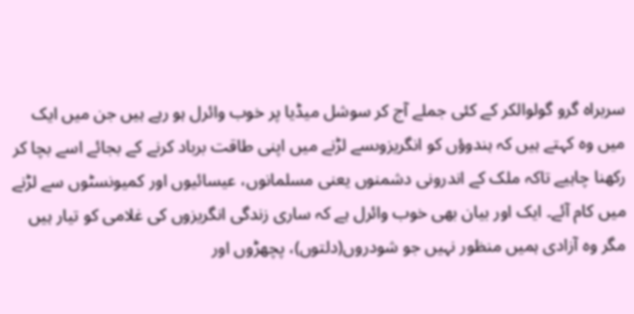سربراہ گرو گولوالکر کے کئی جملے آج کر سوشل میڈیا پر خوب وائرل ہو رہے ہیں جن میں ایک میں وہ کہتے ہیں کہ ہندوؤں کو انگریزوںسے لڑنے میں اپنی طاقت برباد کرنے کے بجائے اسے بچا کر رکھنا چاہیے تاکہ ملک کے اندرونی دشمنوں یعنی مسلمانوں، عیسائیوں اور کمیونسٹوں سے لڑنے میں کام آئے۔ ایک اور بیان بھی خوب وائرل ہے کہ ساری زندگی انگریزوں کی غلامی کو تیار ہیں مگر وہ آزادی ہمیں منظور نہیں جو شودروں(دلتوں)، پچھڑوں اور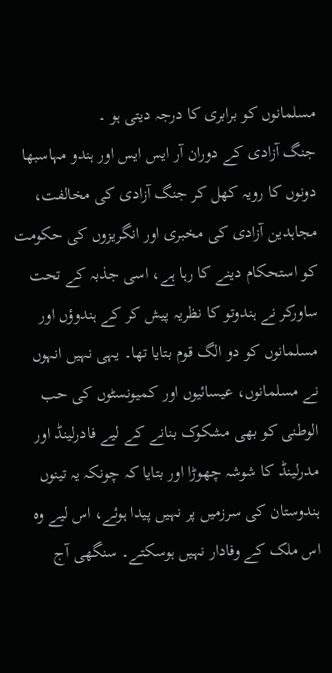مسلمانوں کو برابری کا درجہ دیتی ہو ۔
جنگ آزادی کے دوران آر ایس ایس اور ہندو مہاسبھا دونوں کا رویہ کھل کر جنگ آزادی کی مخالفت، مجاہدین آزادی کی مخبری اور انگریزوں کی حکومت کو استحکام دینے کا رہا ہے، اسی جذبہ کے تحت ساورکر نے ہندوتو کا نظریہ پیش کر کے ہندوؤں اور مسلمانوں کو دو الگ قوم بتایا تھا۔ یہی نہیں انہوں نے مسلمانوں، عیسائیوں اور کمیونسٹوں کی حب الوطنی کو بھی مشکوک بنانے کے لیے فادرلینڈ اور مدرلینڈ کا شوشہ چھوڑا اور بتایا کہ چونکہ یہ تینوں ہندوستان کی سرزمیں پر نہیں پیدا ہوئے، اس لیے وہ اس ملک کے وفادار نہیں ہوسکتے۔ سنگھی آج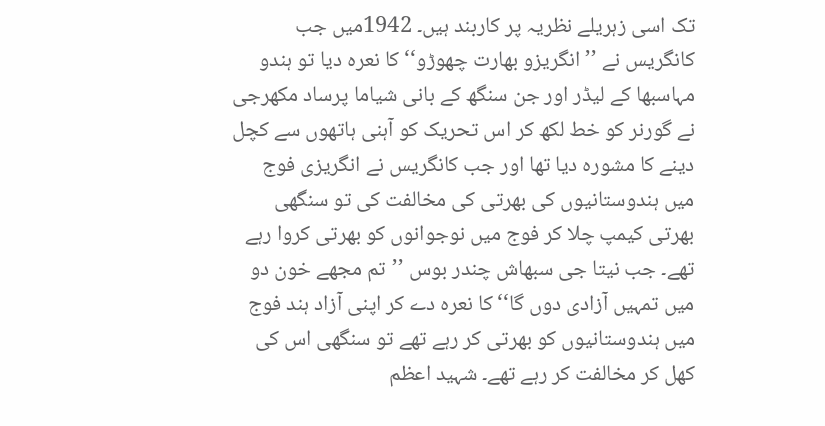تک اسی زہریلے نظریہ پر کاربند ہیں۔ 1942میں جب کانگریس نے ’’انگریزو بھارت چھوڑو‘‘کا نعرہ دیا تو ہندو مہاسبھا کے لیڈر اور جن سنگھ کے بانی شیاما پرساد مکھرجی نے گورنر کو خط لکھ کر اس تحریک کو آہنی ہاتھوں سے کچل دینے کا مشورہ دیا تھا اور جب کانگریس نے انگریزی فوج میں ہندوستانیوں کی بھرتی کی مخالفت کی تو سنگھی بھرتی کیمپ چلا کر فوج میں نوجوانوں کو بھرتی کروا رہے تھے۔ جب نیتا جی سبھاش چندر بوس ’’تم مجھے خون دو میں تمہیں آزادی دوں گا‘‘ کا نعرہ دے کر اپنی آزاد ہند فوج میں ہندوستانیوں کو بھرتی کر رہے تھے تو سنگھی اس کی کھل کر مخالفت کر رہے تھے۔ شہید اعظم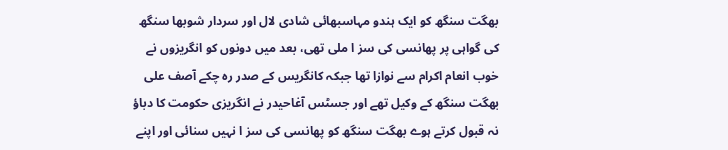بھگت سنگھ کو ایک ہندو مہاسبھائی شادی لال اور سردار شوبھا سنگھ کی گواہی پر پھانسی کی سز ا ملی تھی، بعد میں دونوں کو انگریزوں نے خوب انعام اکرام سے نوازا تھا جبکہ کانگریس کے صدر رہ چکے آصف علی بھگت سنگھ کے وکیل تھے اور جسٹس آغاحیدر نے انگریزی حکومت کا دباؤ نہ قبول کرتے ہوے بھگت سنگھ کو پھانسی کی سز ا نہیں سنائی اور اپنے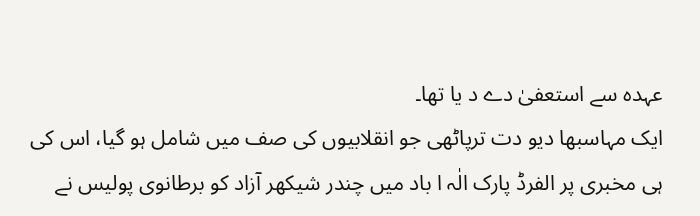عہدہ سے استعفیٰ دے د یا تھا۔
ایک مہاسبھا دیو دت ترپاٹھی جو انقلابیوں کی صف میں شامل ہو گیا، اس کی ہی مخبری پر الفرڈ پارک الٰہ ا باد میں چندر شیکھر آزاد کو برطانوی پولیس نے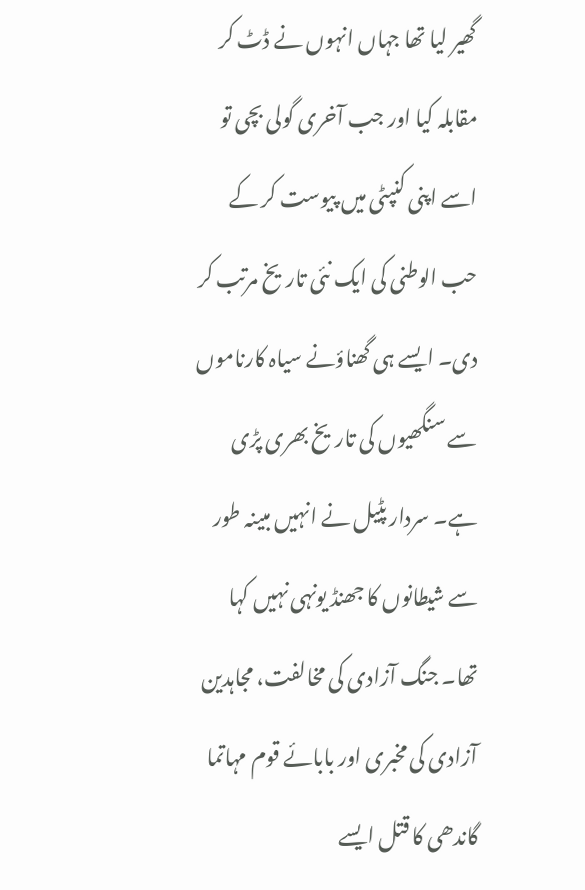گھیر لیا تھا جہاں انہوں نے ڈٹ کر مقابلہ کیا اور جب آخری گولی بچی تو اسے اپنی کنپٹی میں پیوست کر کے حب الوطنی کی ایک نئی تاریخ مرتب کر دی۔ ایسے ہی گھناؤنے سیاہ کارناموں سے سنگھیوں کی تاریخ بھری پڑی ہے۔ سردار پٹیل نے انہیں مبینہ طور سے شیطانوں کا جھنڈ یونہی نہیں کہا تھا۔ جنگ آزادی کی مخالفت، مجاہدین آزادی کی مخبری اور بابائے قوم مہاتما گاندھی کا قتل ایسے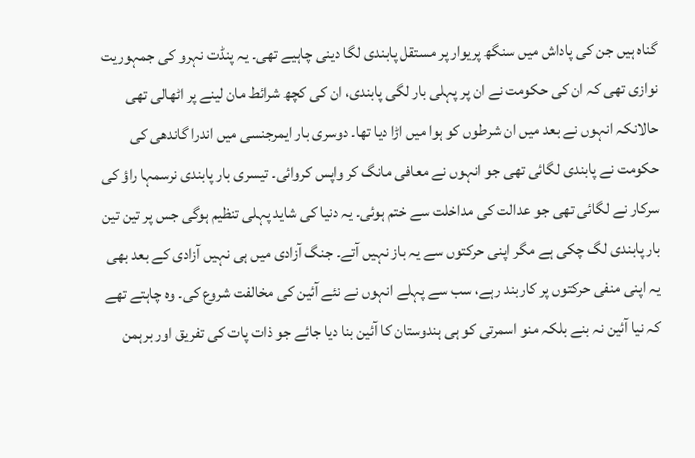گناہ ہیں جن کی پاداش میں سنگھ پریوار پر مستقل پابندی لگا دینی چاہیے تھی۔ یہ پنڈت نہرو کی جمہوریت نوازی تھی کہ ان کی حکومت نے ان پر پہلی بار لگی پابندی، ان کی کچھ شرائط مان لینے پر اٹھالی تھی حالانکہ انہوں نے بعد میں ان شرطوں کو ہوا میں اڑا دیا تھا۔ دوسری بار ایمرجنسی میں اندرا گاندھی کی حکومت نے پابندی لگائی تھی جو انہوں نے معافی مانگ کر واپس کروائی۔ تیسری بار پابندی نرسمہا راؤ کی سرکار نے لگائی تھی جو عدالت کی مداخلت سے ختم ہوئی۔ یہ دنیا کی شاید پہلی تنظیم ہوگی جس پر تین تین بار پابندی لگ چکی ہے مگر اپنی حرکتوں سے یہ باز نہیں آتے۔ جنگ آزادی میں ہی نہیں آزادی کے بعد بھی یہ اپنی منفی حرکتوں پر کاربند رہے، سب سے پہلے انہوں نے نئے آئین کی مخالفت شروع کی۔ وہ چاہتے تھے کہ نیا آئین نہ بنے بلکہ منو اسمرتی کو ہی ہندوستان کا آئین بنا دیا جائے جو ذات پات کی تفریق اور برہمن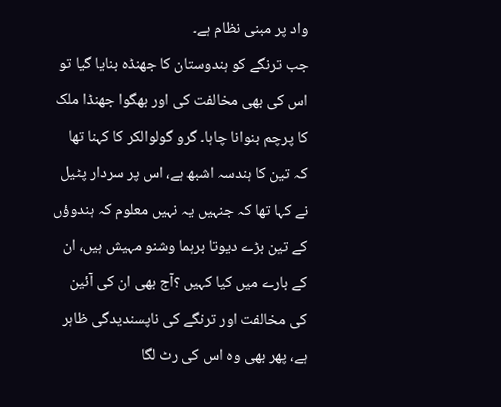واد پر مبنی نظام ہے۔
جب ترنگے کو ہندوستان کا جھنڈہ بنایا گیا تو اس کی بھی مخالفت کی اور بھگوا جھنڈا ملک کا پرچم بنوانا چاہا۔ گرو گولوالکر کا کہنا تھا کہ تین کا ہندسہ اشبھ ہے، اس پر سردار پٹیل نے کہا تھا کہ جنہیں یہ نہیں معلوم کہ ہندوؤں کے تین بڑے دیوتا برہما وشنو مہیش ہیں، ان کے بارے میں کیا کہیں ؟آج بھی ان کی آئین کی مخالفت اور ترنگے کی ناپسندیدگی ظاہر ہے، پھر بھی وہ اس کی رٹ لگا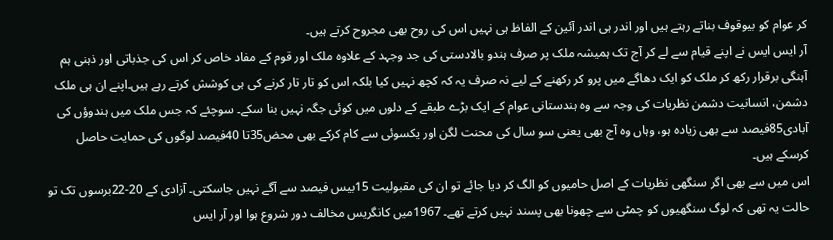کر عوام کو بیوقوف بناتے رہتے ہیں اور اندر ہی اندر آئین کے الفاظ ہی نہیں اس کی روح بھی مجروح کرتے ہیں۔
آر ایس ایس نے اپنے قیام سے لے کر آج تک ہمیشہ ملک پر صرف ہندو بالادستی کی جد وجہد کے علاوہ ملک اور قوم کے مفاد خاص کر اس کی جذباتی اور ذہنی ہم آہنگی برقرار رکھ کر ملک کو ایک دھاگے میں پرو کر رکھنے کے لیے نہ صرف یہ کہ کچھ نہیں کیا بلکہ اس کو تار تار کرنے کی ہی کوشش کرتے رہے ہیں۔اپنے ان ہی ملک دشمن، انسانیت دشمن نظریات کی وجہ سے وہ ہندستانی عوام کے ایک بڑے طبقے کے دلوں میں کوئی جگہ نہیں بنا سکے۔ سوچئے کہ جس ملک میں ہندوؤں کی آبادی85فیصد سے بھی زیادہ ہو، وہاں وہ آج بھی یعنی سو سال کی محنت لگن اور یکسوئی سے کام کرکے بھی محض35تا 40فیصد لوگوں کی حمایت حاصل کرسکے ہیں۔
اس میں سے بھی اگر سنگھی نظریات کے اصل حامیوں کو الگ کر دیا جائے تو ان کی مقبولیت 15بیس فیصد سے آگے نہیں جاسکتی۔ آزادی کے 20-22برسوں تک تو حالت یہ تھی کہ لوگ سنگھیوں کو چمٹی سے چھونا بھی پسند نہیں کرتے تھے۔ 1967میں کانگریس مخالف دور شروع ہوا اور آر ایس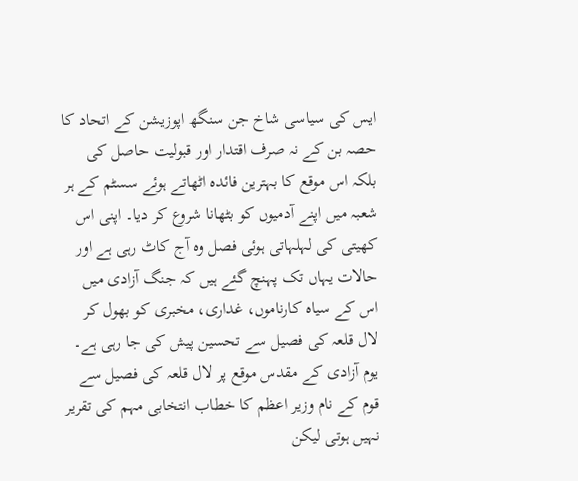ایس کی سیاسی شاخ جن سنگھ اپوزیشن کے اتحاد کا حصہ بن کے نہ صرف اقتدار اور قبولیت حاصل کی بلکہ اس موقع کا بہترین فائدہ اٹھاتے ہوئے سسٹم کے ہر شعبہ میں اپنے آدمیوں کو بٹھانا شروع کر دیا۔ اپنی اس کھیتی کی لہلہاتی ہوئی فصل وہ آج کاٹ رہی ہے اور حالات یہاں تک پہنچ گئے ہیں کہ جنگ آزادی میں اس کے سیاہ کارناموں، غداری، مخبری کو بھول کر لال قلعہ کی فصیل سے تحسین پیش کی جا رہی ہے۔
یوم آزادی کے مقدس موقع پر لال قلعہ کی فصیل سے قوم کے نام وزیر اعظم کا خطاب انتخابی مہم کی تقریر نہیں ہوتی لیکن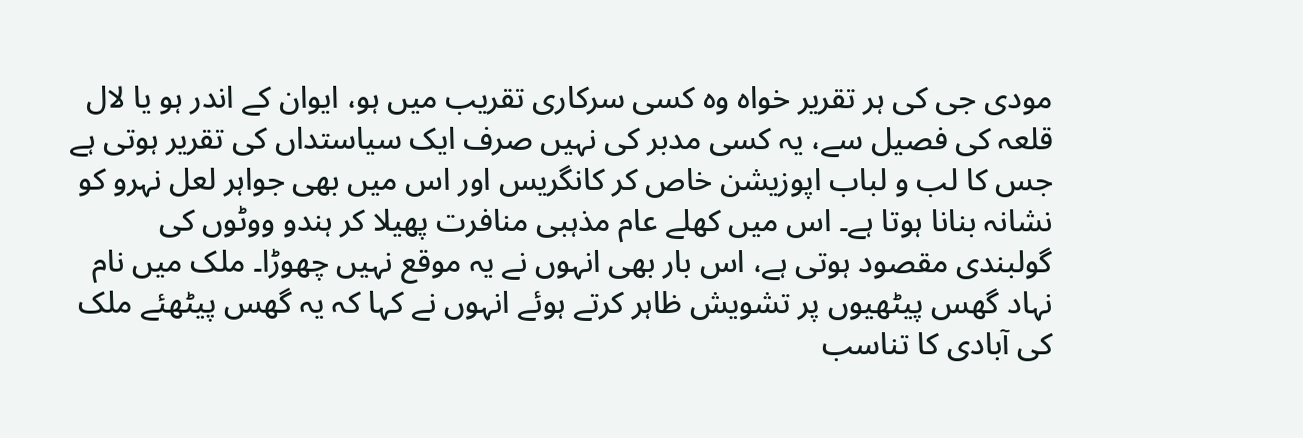مودی جی کی ہر تقریر خواہ وہ کسی سرکاری تقریب میں ہو، ایوان کے اندر ہو یا لال قلعہ کی فصیل سے، یہ کسی مدبر کی نہیں صرف ایک سیاستداں کی تقریر ہوتی ہے جس کا لب و لباب اپوزیشن خاص کر کانگریس اور اس میں بھی جواہر لعل نہرو کو نشانہ بنانا ہوتا ہے۔ اس میں کھلے عام مذہبی منافرت پھیلا کر ہندو ووٹوں کی گولبندی مقصود ہوتی ہے، اس بار بھی انہوں نے یہ موقع نہیں چھوڑا۔ ملک میں نام نہاد گھس پیٹھیوں پر تشویش ظاہر کرتے ہوئے انہوں نے کہا کہ یہ گھس پیٹھئے ملک کی آبادی کا تناسب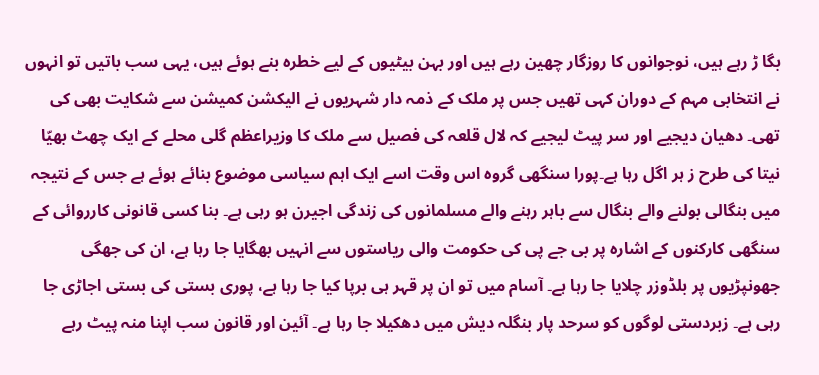بگا ڑ رہے ہیں، نوجوانوں کا روزگار چھین رہے ہیں اور بہن بیٹیوں کے لیے خطرہ بنے ہوئے ہیں، یہی سب باتیں تو انہوں نے انتخابی مہم کے دوران کہی تھیں جس پر ملک کے ذمہ دار شہریوں نے الیکشن کمیشن سے شکایت بھی کی تھی۔ دھیان دیجیے اور سر پیٹ لیجیے کہ لال قلعہ کی فصیل سے ملک کا وزیراعظم گلی محلے کے ایک چھٹ بھیّا نیتا کی طرح ز ہر اگل رہا ہے۔پورا سنگھی گروہ اس وقت اسے ایک اہم سیاسی موضوع بنائے ہوئے ہے جس کے نتیجہ میں بنگالی بولنے والے بنگال سے باہر رہنے والے مسلمانوں کی زندگی اجیرن ہو رہی ہے۔ بنا کسی قانونی کارروائی کے سنگھی کارکنوں کے اشارہ پر بی جے پی کی حکومت والی ریاستوں سے انہیں بھگایا جا رہا ہے، ان کی جھگی جھونپڑیوں پر بلڈوزر چلایا جا رہا ہے۔ آسام میں تو ان پر قہر ہی برپا کیا جا رہا ہے، پوری بستی کی بستی اجاڑی جا رہی ہے۔ زبردستی لوگوں کو سرحد پار بنگلہ دیش میں دھکیلا جا رہا ہے۔ آئین اور قانون سب اپنا منہ پیٹ رہے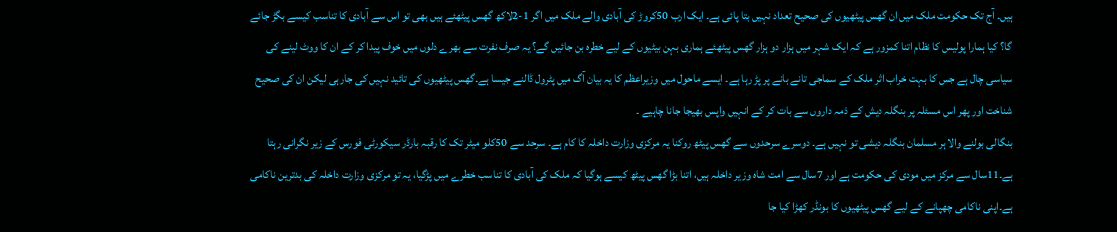ہیں۔ آج تک حکومت ملک میں ان گھس پیٹھیوں کی صحیح تعداد نہیں بتا پائی ہے۔ ایک ارب 50کروڑ کی آبادی والے ملک میں اگر 1-2لاکھ گھس پیٹھئے ہیں بھی تو اس سے آبادی کا تناسب کیسے بگڑ جائے گا؟ کیا ہمارا پولیس کا نظام اتنا کمزور ہے کہ ایک شہر میں ہزار دو ہزار گھس پیٹھئے ہماری بہن بیٹیوں کے لیے خطرہ بن جائیں گے؟ یہ صرف نفرت سے بھرے دلوں میں خوف پیدا کر کے ان کا ووٹ لینے کی سیاسی چال ہے جس کا بہت خراب اثر ملک کے سماجی تانے بانے پر پڑ رہا ہے۔ ایسے ماحول میں وزیراعظم کا یہ بیان آگ میں پٹرول ڈالنے جیسا ہے۔گھس پیٹھیوں کی تائید نہیں کی جارہی لیکن ان کی صحیح شناخت اور پھر اس مسئلہ پر بنگلہ دیش کے ذمہ داروں سے بات کر کے انہیں واپس بھیجا جانا چاہیے ۔
بنگالی بولنے والا ہر مسلمان بنگلہ دیشی تو نہیں ہے۔ دوسرے سرحدوں سے گھس پیٹھ روکنا یہ مرکزی وزارت داخلہ کا کام ہے۔ سرحد سے 50کلو میٹر تک کا رقبہ بارڈر سیکورٹی فورس کے زیر نگرانی رہتا ہے۔11سال سے مرکز میں مودی کی حکومت ہے اور 7سال سے امت شاہ وزیر داخلہ ہیں، اتنا بڑا گھس پیٹھ کیسے ہوگیا کہ ملک کی آبادی کا تناسب خطرے میں پڑگیا، یہ تو مرکزی وزارت داخلہ کی بدترین ناکامی ہے۔اپنی ناکامی چھپانے کے لیے گھس پیٹھیوں کا بونڈر کھڑا کیا جا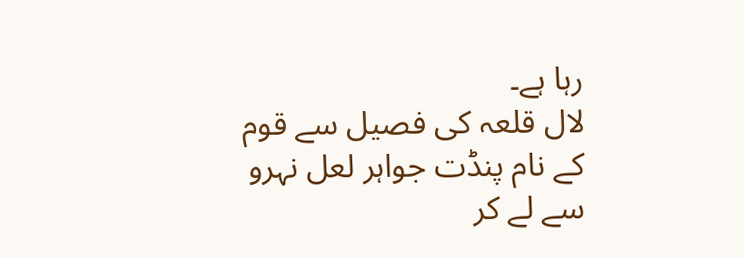رہا ہے۔
لال قلعہ کی فصیل سے قوم کے نام پنڈت جواہر لعل نہرو سے لے کر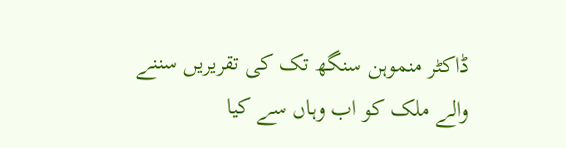ڈاکٹر منموہن سنگھ تک کی تقریریں سننے والے ملک کو اب وہاں سے کیا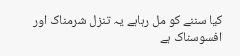کیا سننے کو مل رہاہے یہ تنزل شرمناک اور افسوسناک ہے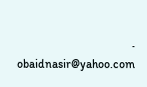۔
obaidnasir@yahoo.com